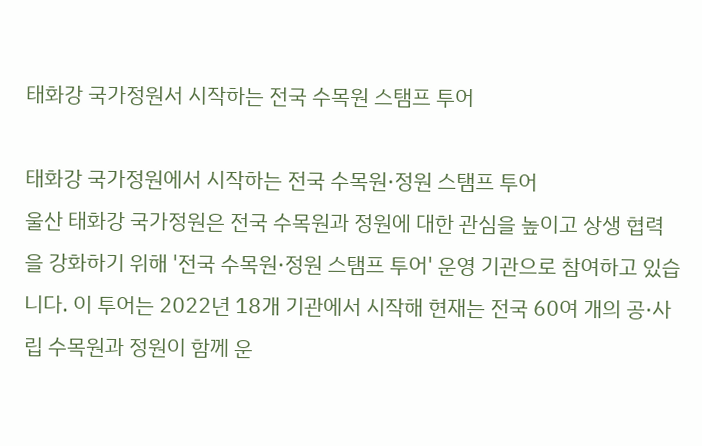태화강 국가정원서 시작하는 전국 수목원 스탬프 투어

태화강 국가정원에서 시작하는 전국 수목원·정원 스탬프 투어
울산 태화강 국가정원은 전국 수목원과 정원에 대한 관심을 높이고 상생 협력을 강화하기 위해 '전국 수목원·정원 스탬프 투어' 운영 기관으로 참여하고 있습니다. 이 투어는 2022년 18개 기관에서 시작해 현재는 전국 60여 개의 공·사립 수목원과 정원이 함께 운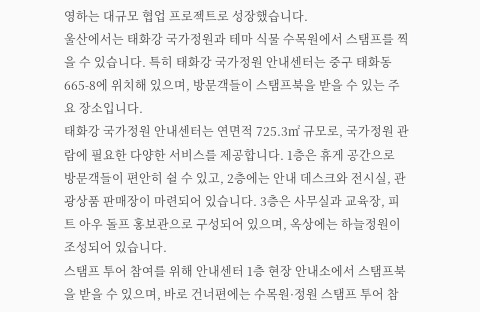영하는 대규모 협업 프로젝트로 성장했습니다.
울산에서는 태화강 국가정원과 테마 식물 수목원에서 스탬프를 찍을 수 있습니다. 특히 태화강 국가정원 안내센터는 중구 태화동 665-8에 위치해 있으며, 방문객들이 스탬프북을 받을 수 있는 주요 장소입니다.
태화강 국가정원 안내센터는 연면적 725.3㎡ 규모로, 국가정원 관람에 필요한 다양한 서비스를 제공합니다. 1층은 휴게 공간으로 방문객들이 편안히 쉴 수 있고, 2층에는 안내 데스크와 전시실, 관광상품 판매장이 마련되어 있습니다. 3층은 사무실과 교육장, 피트 아우 돌프 홍보관으로 구성되어 있으며, 옥상에는 하늘정원이 조성되어 있습니다.
스탬프 투어 참여를 위해 안내센터 1층 현장 안내소에서 스탬프북을 받을 수 있으며, 바로 건너편에는 수목원·정원 스탬프 투어 참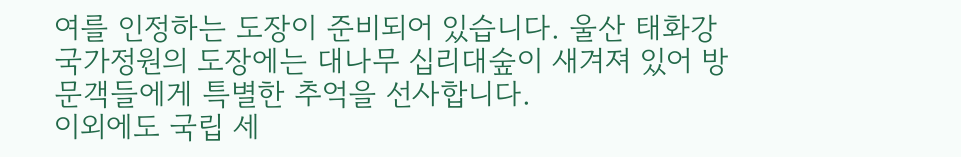여를 인정하는 도장이 준비되어 있습니다. 울산 태화강 국가정원의 도장에는 대나무 십리대숲이 새겨져 있어 방문객들에게 특별한 추억을 선사합니다.
이외에도 국립 세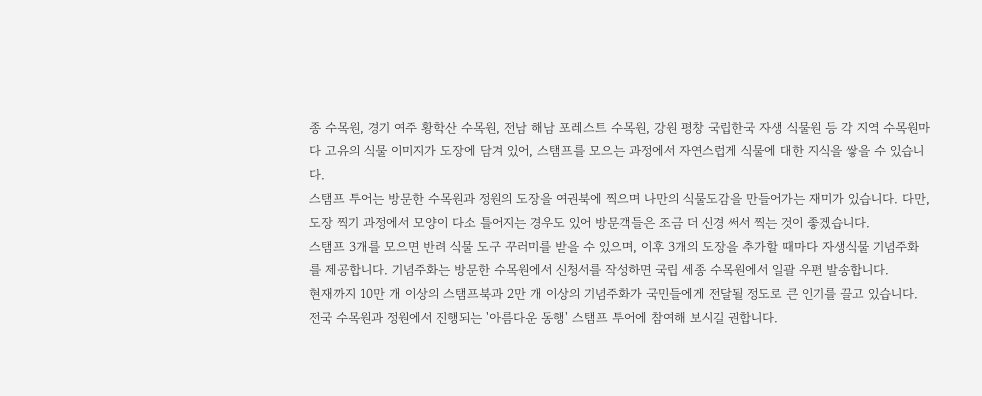종 수목원, 경기 여주 황학산 수목원, 전남 해남 포레스트 수목원, 강원 평창 국립한국 자생 식물원 등 각 지역 수목원마다 고유의 식물 이미지가 도장에 담겨 있어, 스탬프를 모으는 과정에서 자연스럽게 식물에 대한 지식을 쌓을 수 있습니다.
스탬프 투어는 방문한 수목원과 정원의 도장을 여권북에 찍으며 나만의 식물도감을 만들어가는 재미가 있습니다. 다만, 도장 찍기 과정에서 모양이 다소 틀어지는 경우도 있어 방문객들은 조금 더 신경 써서 찍는 것이 좋겠습니다.
스탬프 3개를 모으면 반려 식물 도구 꾸러미를 받을 수 있으며, 이후 3개의 도장을 추가할 때마다 자생식물 기념주화를 제공합니다. 기념주화는 방문한 수목원에서 신청서를 작성하면 국립 세종 수목원에서 일괄 우편 발송합니다.
현재까지 10만 개 이상의 스탬프북과 2만 개 이상의 기념주화가 국민들에게 전달될 정도로 큰 인기를 끌고 있습니다. 전국 수목원과 정원에서 진행되는 '아름다운 동행' 스탬프 투어에 참여해 보시길 권합니다.